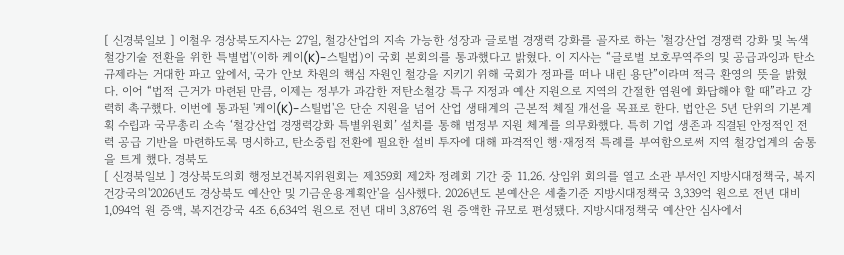[ 신경북일보 ] 이철우 경상북도지사는 27일, 철강산업의 지속 가능한 성장과 글로벌 경쟁력 강화를 골자로 하는 '철강산업 경쟁력 강화 및 녹색철강기술 전환을 위한 특별법'(이하 케이(K)-스틸법)이 국회 본회의를 통과했다고 밝혔다. 이 지사는 “글로벌 보호무역주의 및 공급과잉과 탄소 규제라는 거대한 파고 앞에서, 국가 안보 차원의 핵심 자원인 철강을 지키기 위해 국회가 정파를 떠나 내린 용단”이라며 적극 환영의 뜻을 밝혔다. 이어 “법적 근거가 마련된 만큼, 이제는 정부가 과감한 저탄소철강 특구 지정과 예산 지원으로 지역의 간절한 염원에 화답해야 할 때”라고 강력히 촉구했다. 이번에 통과된 '케이(K)-스틸법'은 단순 지원을 넘어 산업 생태계의 근본적 체질 개선을 목표로 한다. 법안은 5년 단위의 기본계획 수립과 국무총리 소속 ‘철강산업 경쟁력강화 특별위원회’ 설치를 통해 범정부 지원 체계를 의무화했다. 특히 기업 생존과 직결된 안정적인 전력 공급 기반을 마련하도록 명시하고, 탄소중립 전환에 필요한 설비 투자에 대해 파격적인 행·재정적 특례를 부여함으로써 지역 철강업계의 숨통을 트게 했다. 경북도
[ 신경북일보 ] 경상북도의회 행정보건복지위원회는 제359회 제2차 정례회 기간 중 11.26. 상임위 회의를 열고 소관 부서인 지방시대정책국, 복지건강국의'2026년도 경상북도 예산안 및 기금운용계획안'을 심사했다. 2026년도 본예산은 세출기준 지방시대정책국 3,339억 원으로 전년 대비 1,094억 원 증액, 복지건강국 4조 6,634억 원으로 전년 대비 3,876억 원 증액한 규모로 편성됐다. 지방시대정책국 예산안 심사에서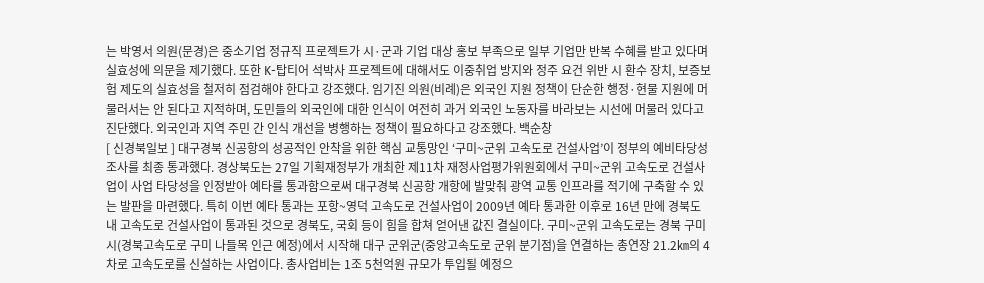는 박영서 의원(문경)은 중소기업 정규직 프로젝트가 시·군과 기업 대상 홍보 부족으로 일부 기업만 반복 수혜를 받고 있다며 실효성에 의문을 제기했다. 또한 K-탑티어 석박사 프로젝트에 대해서도 이중취업 방지와 정주 요건 위반 시 환수 장치, 보증보험 제도의 실효성을 철저히 점검해야 한다고 강조했다. 임기진 의원(비례)은 외국인 지원 정책이 단순한 행정·현물 지원에 머물러서는 안 된다고 지적하며, 도민들의 외국인에 대한 인식이 여전히 과거 외국인 노동자를 바라보는 시선에 머물러 있다고 진단했다. 외국인과 지역 주민 간 인식 개선을 병행하는 정책이 필요하다고 강조했다. 백순창
[ 신경북일보 ] 대구경북 신공항의 성공적인 안착을 위한 핵심 교통망인 ‘구미~군위 고속도로 건설사업’이 정부의 예비타당성조사를 최종 통과했다. 경상북도는 27일 기획재정부가 개최한 제11차 재정사업평가위원회에서 구미~군위 고속도로 건설사업이 사업 타당성을 인정받아 예타를 통과함으로써 대구경북 신공항 개항에 발맞춰 광역 교통 인프라를 적기에 구축할 수 있는 발판을 마련했다. 특히 이번 예타 통과는 포항~영덕 고속도로 건설사업이 2009년 예타 통과한 이후로 16년 만에 경북도 내 고속도로 건설사업이 통과된 것으로 경북도, 국회 등이 힘을 합쳐 얻어낸 값진 결실이다. 구미~군위 고속도로는 경북 구미시(경북고속도로 구미 나들목 인근 예정)에서 시작해 대구 군위군(중앙고속도로 군위 분기점)을 연결하는 총연장 21.2㎞의 4차로 고속도로를 신설하는 사업이다. 총사업비는 1조 5천억원 규모가 투입될 예정으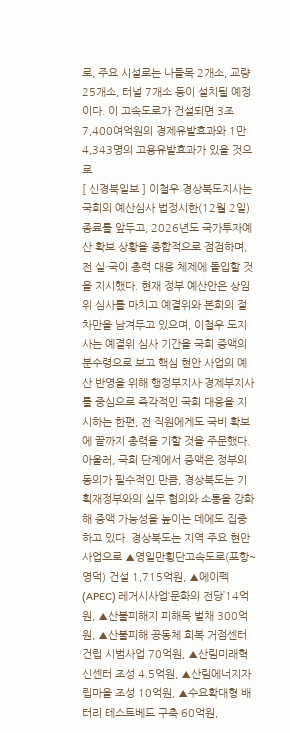로, 주요 시설로는 나들목 2개소, 교량 25개소, 터널 7개소 등이 설치될 예정이다. 이 고속도로가 건설되면 3조 7,400여억원의 경제유발효과와 1만 4,343명의 고용유발효과가 있을 것으로
[ 신경북일보 ] 이철우 경상북도지사는 국회의 예산심사 법정시한(12월 2일)종료를 앞두고, 2026년도 국가투자예산 확보 상황을 종합적으로 점검하며, 전 실·국이 총력 대응 체제에 돌입할 것을 지시했다. 현재 정부 예산안은 상임위 심사를 마치고 예결위와 본회의 절차만을 남겨두고 있으며, 이철우 도지사는 예결위 심사 기간을 국회 증액의 분수령으로 보고 핵심 현안 사업의 예산 반영을 위해 행정부지사·경제부지사를 중심으로 즉각적인 국회 대응을 지시하는 한편, 전 직원에게도 국비 확보에 끝까지 총력을 기할 것을 주문했다. 아울러, 국회 단계에서 증액은 정부의 동의가 필수적인 만큼, 경상북도는 기획재정부와의 실무 협의와 소통을 강화해 증액 가능성을 높이는 데에도 집중하고 있다. 경상북도는 지역 주요 현안 사업으로 ▲영일만횡단고속도로(포항~영덕) 건설 1,715억원, ▲에이펙(APEC) 레거시사업‘문화의 전당’14억원, ▲산불피해지 피해목 벌채 300억원, ▲산불피해 공동체 회복 거점센터 건립 시범사업 70억원, ▲산림미래혁신센터 조성 4.5억원, ▲산림에너지자립마을 조성 10억원, ▲수요확대형 배터리 테스트베드 구축 60억원,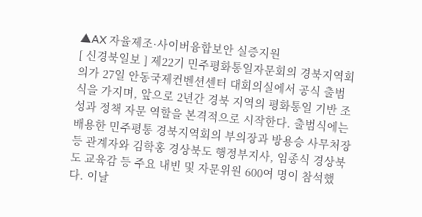▲AX 자율제조·사이버융합보안 실증지원
[ 신경북일보 ] 제22기 민주평화통일자문회의 경북지역회의가 27일 안동국제컨벤션센터 대회의실에서 공식 출범식을 가지며, 앞으로 2년간 경북 지역의 평화통일 기반 조성과 정책 자문 역할을 본격적으로 시작한다. 출범식에는 배용한 민주평통 경북지역회의 부의장과 방용승 사무처장 등 관계자와 김학홍 경상북도 행정부지사, 임종식 경상북도 교육감 등 주요 내빈 및 자문위원 600여 명이 참석했다. 이날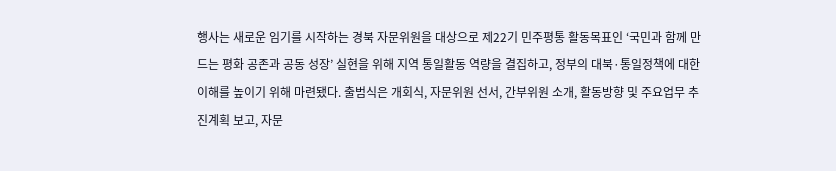행사는 새로운 임기를 시작하는 경북 자문위원을 대상으로 제22기 민주평통 활동목표인 ‘국민과 함께 만드는 평화 공존과 공동 성장’ 실현을 위해 지역 통일활동 역량을 결집하고, 정부의 대북·통일정책에 대한 이해를 높이기 위해 마련됐다. 출범식은 개회식, 자문위원 선서, 간부위원 소개, 활동방향 및 주요업무 추진계획 보고, 자문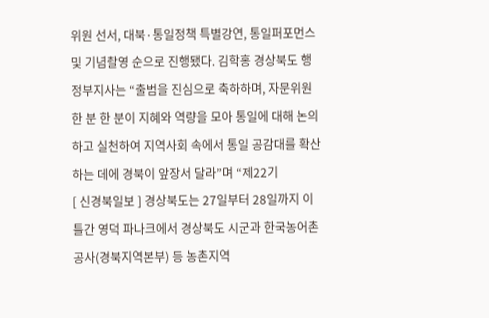위원 선서, 대북·통일정책 특별강연, 통일퍼포먼스 및 기념촬영 순으로 진행됐다. 김학홍 경상북도 행정부지사는 “출범을 진심으로 축하하며, 자문위원 한 분 한 분이 지혜와 역량을 모아 통일에 대해 논의하고 실천하여 지역사회 속에서 통일 공감대를 확산하는 데에 경북이 앞장서 달라”며 “제22기
[ 신경북일보 ] 경상북도는 27일부터 28일까지 이틀간 영덕 파나크에서 경상북도 시군과 한국농어촌공사(경북지역본부) 등 농촌지역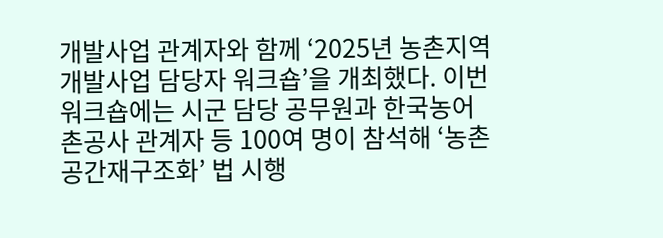개발사업 관계자와 함께 ‘2025년 농촌지역개발사업 담당자 워크숍’을 개최했다. 이번 워크숍에는 시군 담당 공무원과 한국농어촌공사 관계자 등 100여 명이 참석해 ‘농촌공간재구조화’ 법 시행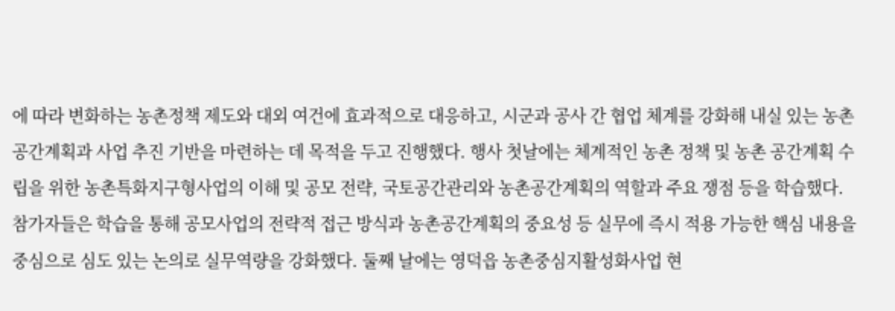에 따라 변화하는 농촌정책 제도와 대외 여건에 효과적으로 대응하고, 시군과 공사 간 협업 체계를 강화해 내실 있는 농촌공간계획과 사업 추진 기반을 마련하는 데 목적을 두고 진행했다. 행사 첫날에는 체계적인 농촌 정책 및 농촌 공간계획 수립을 위한 농촌특화지구형사업의 이해 및 공모 전략, 국토공간관리와 농촌공간계획의 역할과 주요 쟁점 등을 학습했다. 참가자들은 학습을 통해 공모사업의 전략적 접근 방식과 농촌공간계획의 중요성 등 실무에 즉시 적용 가능한 핵심 내용을 중심으로 심도 있는 논의로 실무역량을 강화했다. 둘째 날에는 영덕읍 농촌중심지활성화사업 현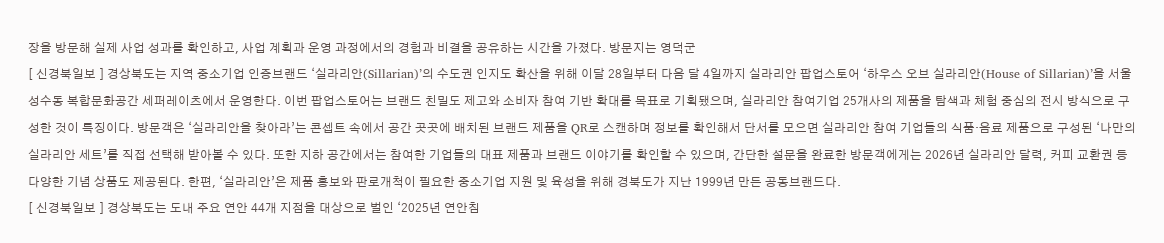장을 방문해 실제 사업 성과를 확인하고, 사업 계획과 운영 과정에서의 경험과 비결을 공유하는 시간을 가졌다. 방문지는 영덕군
[ 신경북일보 ] 경상북도는 지역 중소기업 인증브랜드 ‘실라리안(Sillarian)’의 수도권 인지도 확산을 위해 이달 28일부터 다음 달 4일까지 실라리안 팝업스토어 ‘하우스 오브 실라리안(House of Sillarian)’을 서울 성수동 복합문화공간 세퍼레이츠에서 운영한다. 이번 팝업스토어는 브랜드 친밀도 제고와 소비자 참여 기반 확대를 목표로 기획됐으며, 실라리안 참여기업 25개사의 제품을 탐색과 체험 중심의 전시 방식으로 구성한 것이 특징이다. 방문객은 ‘실라리안을 찾아라’는 콘셉트 속에서 공간 곳곳에 배치된 브랜드 제품을 QR로 스캔하며 정보를 확인해서 단서를 모으면 실라리안 참여 기업들의 식품‧음료 제품으로 구성된 ‘나만의 실라리안 세트’를 직접 선택해 받아볼 수 있다. 또한 지하 공간에서는 참여한 기업들의 대표 제품과 브랜드 이야기를 확인할 수 있으며, 간단한 설문을 완료한 방문객에게는 2026년 실라리안 달력, 커피 교환권 등 다양한 기념 상품도 제공된다. 한편, ‘실라리안’은 제품 홍보와 판로개척이 필요한 중소기업 지원 및 육성을 위해 경북도가 지난 1999년 만든 공동브랜드다.
[ 신경북일보 ] 경상북도는 도내 주요 연안 44개 지점을 대상으로 벌인 ‘2025년 연안침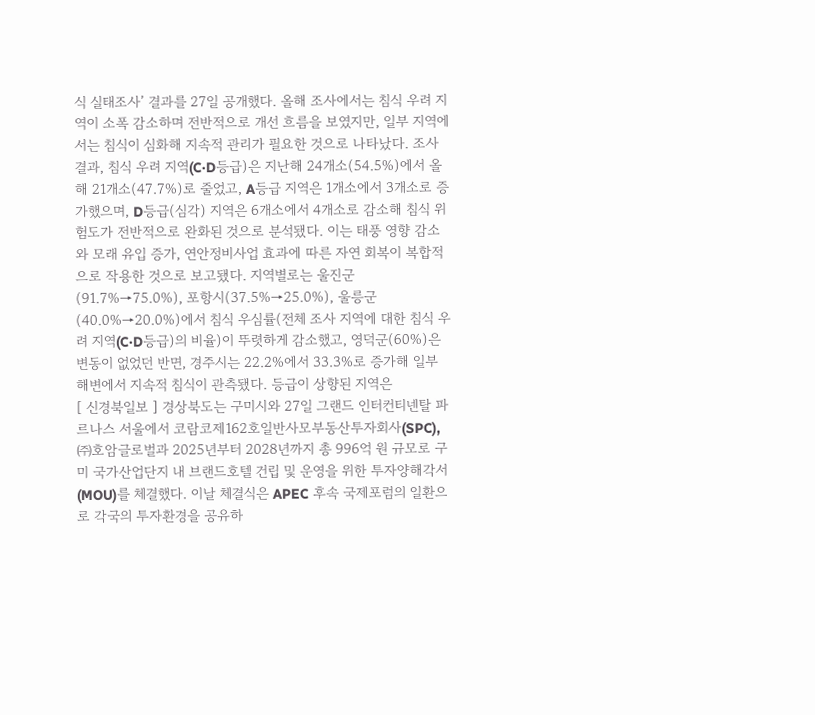식 실태조사’ 결과를 27일 공개했다. 올해 조사에서는 침식 우려 지역이 소폭 감소하며 전반적으로 개선 흐름을 보였지만, 일부 지역에서는 침식이 심화해 지속적 관리가 필요한 것으로 나타났다. 조사 결과, 침식 우려 지역(C·D등급)은 지난해 24개소(54.5%)에서 올해 21개소(47.7%)로 줄었고, A등급 지역은 1개소에서 3개소로 증가했으며, D등급(심각) 지역은 6개소에서 4개소로 감소해 침식 위험도가 전반적으로 완화된 것으로 분석됐다. 이는 태풍 영향 감소와 모래 유입 증가, 연안정비사업 효과에 따른 자연 회복이 복합적으로 작용한 것으로 보고됐다. 지역별로는 울진군(91.7%→75.0%), 포항시(37.5%→25.0%), 울릉군(40.0%→20.0%)에서 침식 우심률(전체 조사 지역에 대한 침식 우려 지역(C·D등급)의 비율)이 뚜렷하게 감소했고, 영덕군(60%)은 변동이 없었던 반면, 경주시는 22.2%에서 33.3%로 증가해 일부 해변에서 지속적 침식이 관측됐다. 등급이 상향된 지역은
[ 신경북일보 ] 경상북도는 구미시와 27일 그랜드 인터컨티넨탈 파르나스 서울에서 코람코제162호일반사모부동산투자회사(SPC), ㈜호암글로벌과 2025년부터 2028년까지 총 996억 원 규모로 구미 국가산업단지 내 브랜드호텔 건립 및 운영을 위한 투자양해각서(MOU)를 체결했다. 이날 체결식은 APEC 후속 국제포럼의 일환으로 각국의 투자환경을 공유하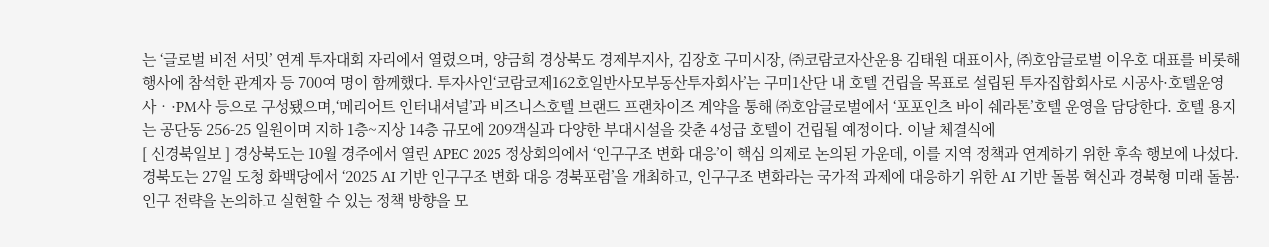는 ‘글로벌 비전 서밋’ 연계 투자대회 자리에서 열렸으며, 양금희 경상북도 경제부지사, 김장호 구미시장, ㈜코람코자산운용 김태원 대표이사, ㈜호암글로벌 이우호 대표를 비롯해 행사에 참석한 관계자 등 700여 명이 함께했다. 투자사인‘코람코제162호일반사모부동산투자회사’는 구미1산단 내 호텔 건립을 목표로 설립된 투자집합회사로 시공사·호텔운영사‧·PM사 등으로 구성됐으며,‘메리어트 인터내셔널’과 비즈니스호텔 브랜드 프랜차이즈 계약을 통해 ㈜호암글로벌에서 ‘포포인츠 바이 쉐라톤’호텔 운영을 담당한다. 호텔 용지는 공단동 256-25 일원이며 지하 1층~지상 14층 규모에 209객실과 다양한 부대시설을 갖춘 4성급 호텔이 건립될 예정이다. 이날 체결식에
[ 신경북일보 ] 경상북도는 10월 경주에서 열린 APEC 2025 정상회의에서 ‘인구구조 변화 대응’이 핵심 의제로 논의된 가운데, 이를 지역 정책과 연계하기 위한 후속 행보에 나섰다. 경북도는 27일 도청 화백당에서 ‘2025 AI 기반 인구구조 변화 대응 경북포럼’을 개최하고, 인구구조 변화라는 국가적 과제에 대응하기 위한 AI 기반 돌봄 혁신과 경북형 미래 돌봄·인구 전략을 논의하고 실현할 수 있는 정책 방향을 모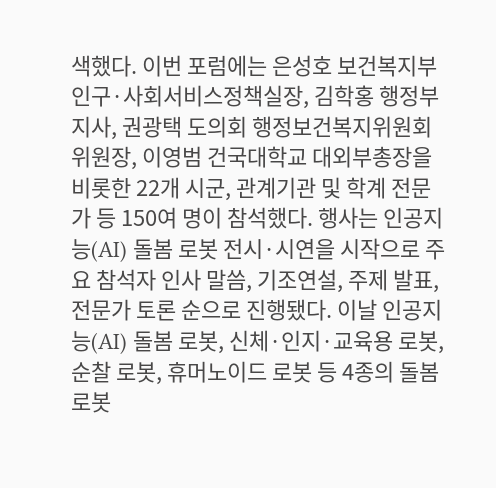색했다. 이번 포럼에는 은성호 보건복지부 인구·사회서비스정책실장, 김학홍 행정부지사, 권광택 도의회 행정보건복지위원회 위원장, 이영범 건국대학교 대외부총장을 비롯한 22개 시군, 관계기관 및 학계 전문가 등 150여 명이 참석했다. 행사는 인공지능(AI) 돌봄 로봇 전시·시연을 시작으로 주요 참석자 인사 말씀, 기조연설, 주제 발표, 전문가 토론 순으로 진행됐다. 이날 인공지능(AI) 돌봄 로봇, 신체·인지·교육용 로봇, 순찰 로봇, 휴머노이드 로봇 등 4종의 돌봄 로봇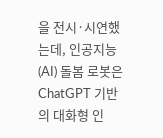을 전시·시연했는데, 인공지능(AI) 돌봄 로봇은 ChatGPT 기반의 대화형 인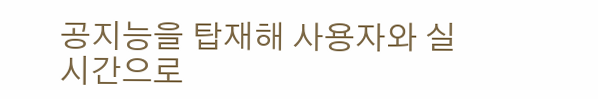공지능을 탑재해 사용자와 실시간으로